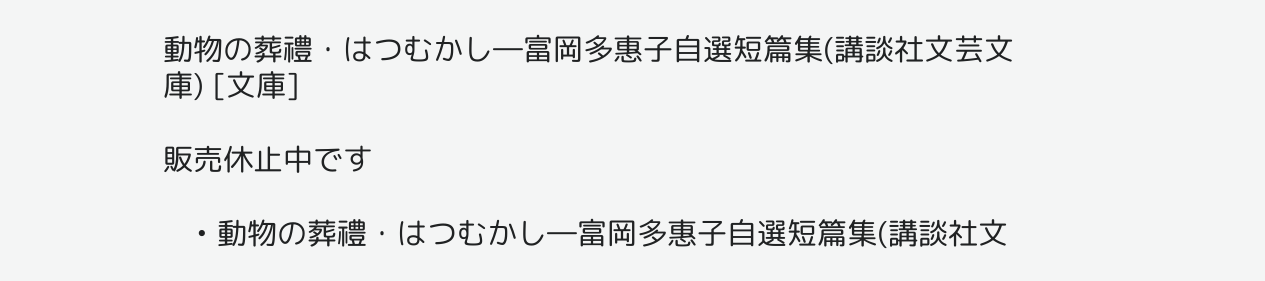動物の葬禮・はつむかし―富岡多惠子自選短篇集(講談社文芸文庫) [文庫]

販売休止中です

    • 動物の葬禮・はつむかし―富岡多惠子自選短篇集(講談社文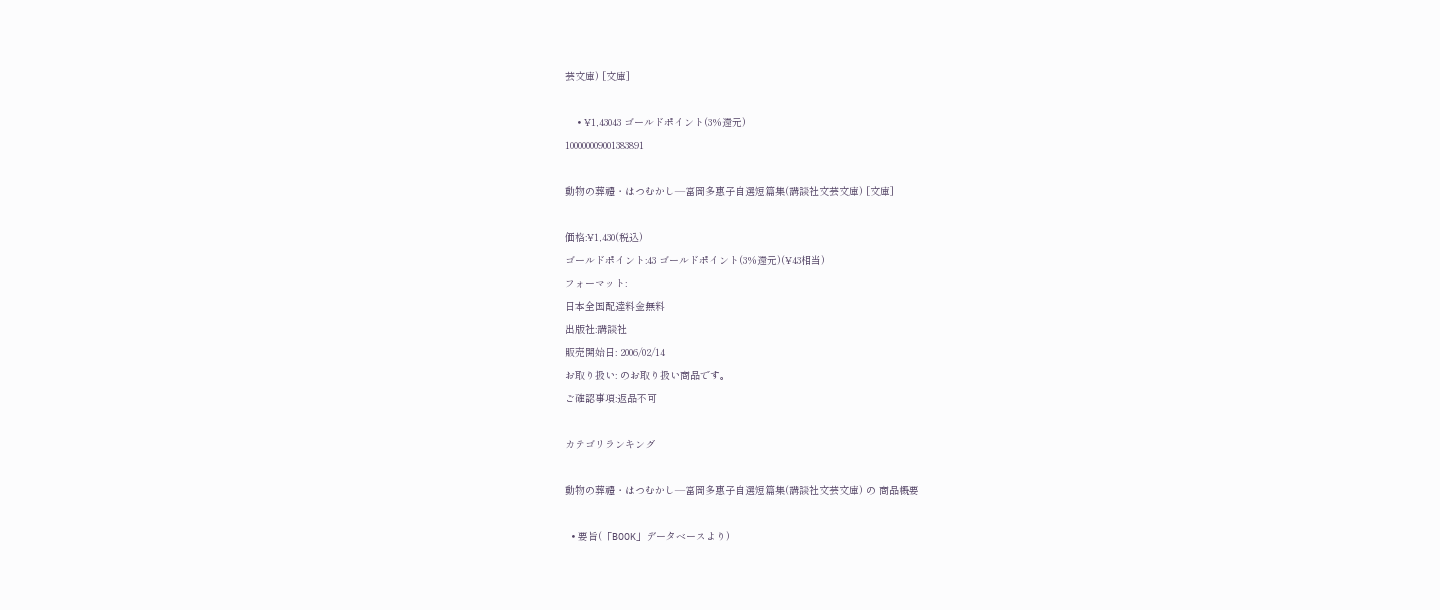芸文庫) [文庫]

    • ¥1,43043 ゴールドポイント(3%還元)
100000009001383891

動物の葬禮・はつむかし―富岡多惠子自選短篇集(講談社文芸文庫) [文庫]

価格:¥1,430(税込)
ゴールドポイント:43 ゴールドポイント(3%還元)(¥43相当)
フォーマット:
日本全国配達料金無料
出版社:講談社
販売開始日: 2006/02/14
お取り扱い: のお取り扱い商品です。
ご確認事項:返品不可

カテゴリランキング

動物の葬禮・はつむかし―富岡多惠子自選短篇集(講談社文芸文庫) の 商品概要

  • 要旨(「BOOK」データベースより)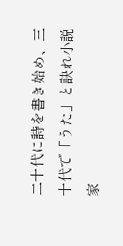二十代に詩を書き始め、三十代で「うた」と訣れ小説家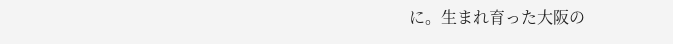に。生まれ育った大阪の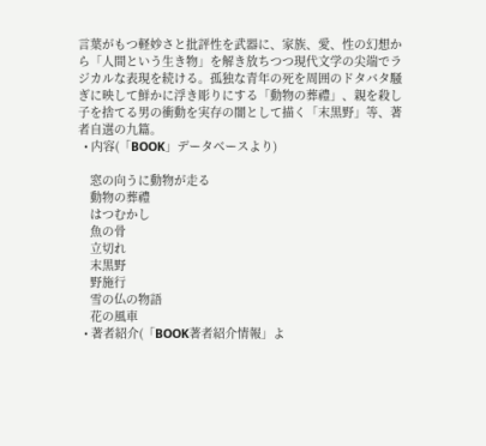言葉がもつ軽妙さと批評性を武器に、家族、愛、性の幻想から「人間という生き物」を解き放ちつつ現代文学の尖端でラジカルな表現を続ける。孤独な青年の死を周囲のドタバタ騒ぎに映して鮮かに浮き彫りにする「動物の葬禮」、親を殺し子を捨てる男の衝動を実存の闇として描く「末黒野」等、著者自選の九篇。
  • 内容(「BOOK」データベースより)

    窓の向うに動物が走る
    動物の葬禮
    はつむかし
    魚の骨
    立切れ
    末黒野
    野施行
    雪の仏の物語
    花の風車
  • 著者紹介(「BOOK著者紹介情報」よ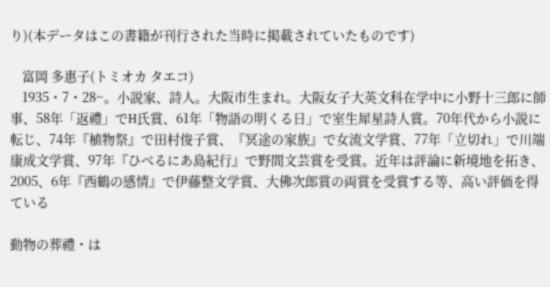り)(本データはこの書籍が刊行された当時に掲載されていたものです)

    富岡 多惠子(トミオカ タエコ)
    1935・7・28~。小説家、詩人。大阪市生まれ。大阪女子大英文科在学中に小野十三郎に師事、58年「返禮」でH氏賞、61年「物語の明くる日」で室生犀星詩人賞。70年代から小説に転じ、74年『植物祭』で田村俊子賞、『冥途の家族』で女流文学賞、77年「立切れ」で川端康成文学賞、97年『ひべるにあ島紀行』で野間文芸賞を受賞。近年は評論に新境地を拓き、2005、6年『西鶴の感情』で伊藤整文学賞、大佛次郎賞の両賞を受賞する等、高い評価を得ている

動物の葬禮・は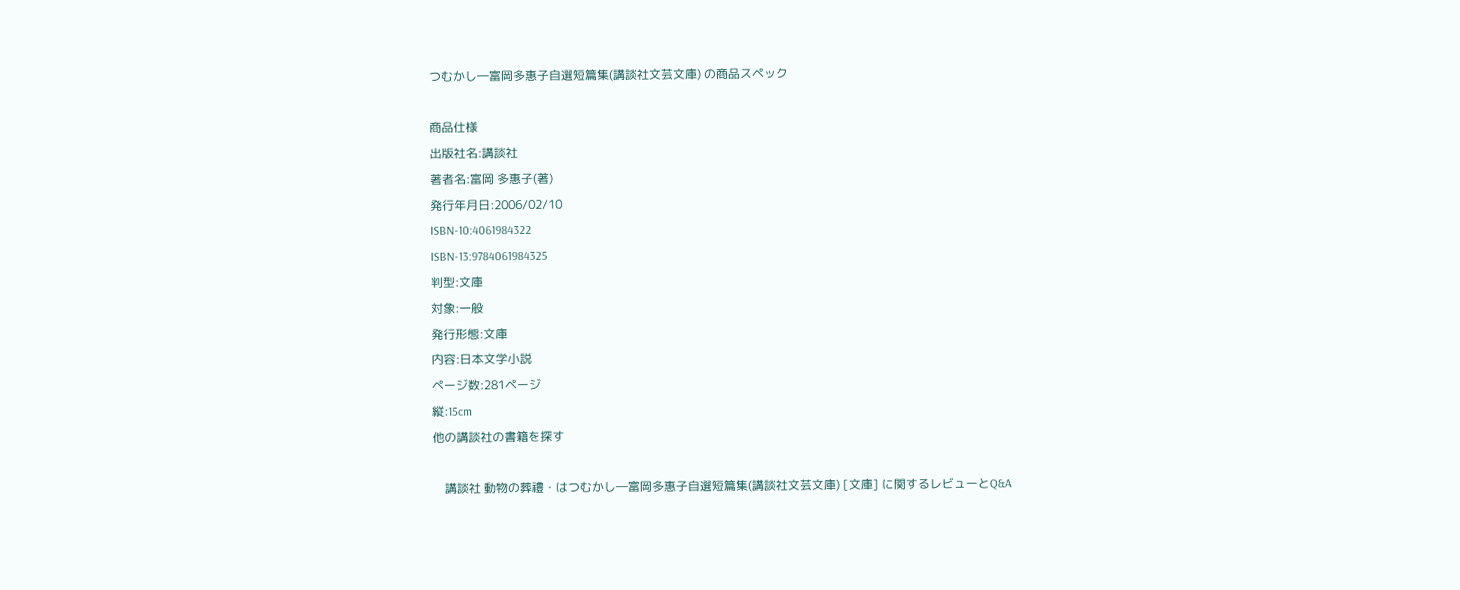つむかし―富岡多惠子自選短篇集(講談社文芸文庫) の商品スペック

商品仕様
出版社名:講談社
著者名:富岡 多惠子(著)
発行年月日:2006/02/10
ISBN-10:4061984322
ISBN-13:9784061984325
判型:文庫
対象:一般
発行形態:文庫
内容:日本文学小説
ページ数:281ページ
縦:15cm
他の講談社の書籍を探す

    講談社 動物の葬禮・はつむかし―富岡多惠子自選短篇集(講談社文芸文庫) [文庫] に関するレビューとQ&A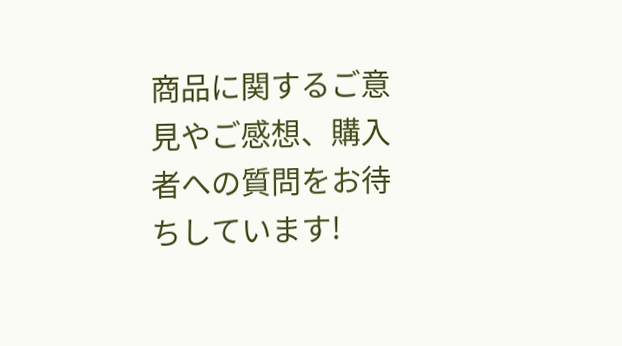商品に関するご意見やご感想、購入者への質問をお待ちしています!